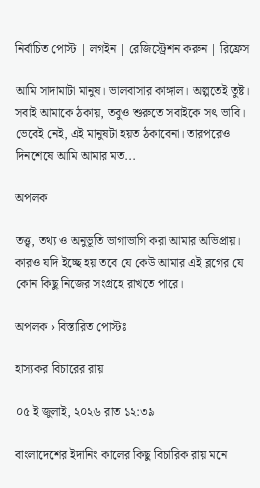নির্বাচিত পোস্ট | লগইন | রেজিস্ট্রেশন করুন | রিফ্রেস

আমি সাদামাটা মানুষ। ভালবাসার কাঙ্গাল। অল্পতেই তুষ্ট। সবাই আমাকে ঠকায়, তবুও শুরুতে সবাইকে সৎ ভাবি। ভেবেই নেই, এই মানুষটা হয়ত ঠকাবেনা। তারপরেও দিনশেষে আমি আমার মত...

অপলক

তত্ত্ব, তথ্য ও অনুভূতি ভাগাভাগি করা আমার অভিপ্রায়। কারও যদি ইচ্ছে হয় তবে যে কেউ আমার এই ব্লগের যে কোন কিছু নিজের সংগ্রহে রাখতে পারে।

অপলক › বিস্তারিত পোস্টঃ

হাস্যকর বিচারের রায়

০৫ ই জুলাই, ২০২৬ রাত ১২:৩৯

বাংলাদেশের ইদানিং কালের কিছু বিচারিক রায় মনে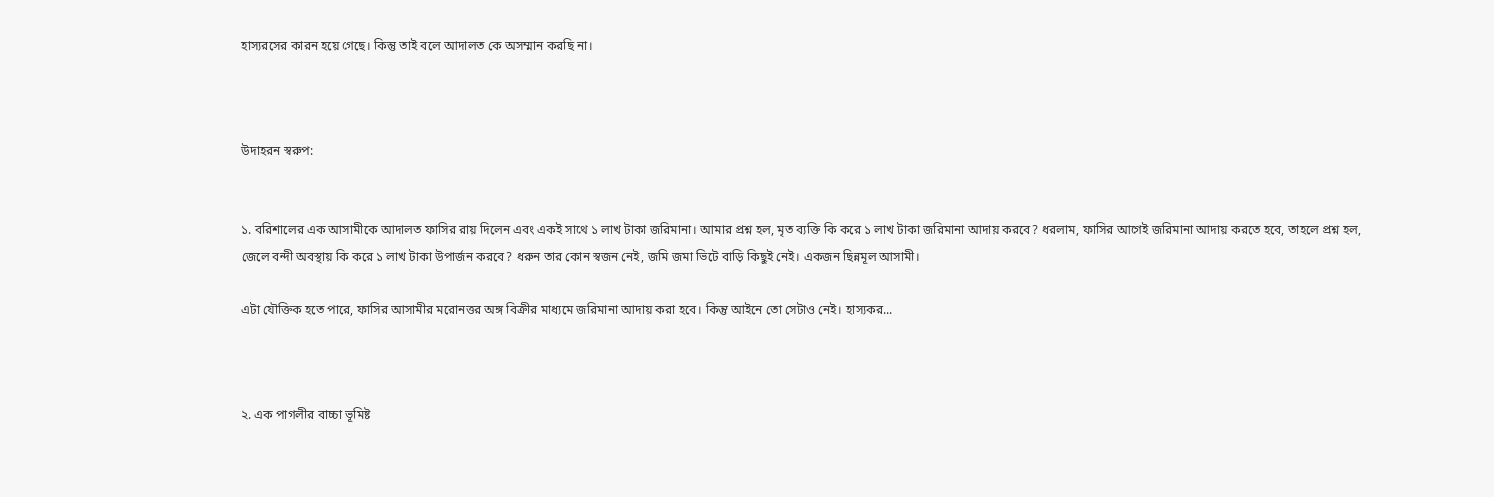হাস্যরসের কারন হয়ে গেছে। কিন্তু তাই বলে আদালত কে অসম্মান করছি না।



উদাহরন স্বরুপ:


১. বরিশালের এক আসামীকে আদালত ফাসির রায় দিলেন এবং একই সাথে ১ লাখ টাকা জরিমানা। আমার প্রশ্ন হল, মৃত ব্যক্তি কি করে ১ লাখ টাকা জরিমানা আদায় করবে? ধরলাম, ফাসির আগেই জরিমানা আদায় করতে হবে, তাহলে প্রশ্ন হল, জেলে বন্দী অবস্থায় কি করে ১ লাখ টাকা উপার্জন করবে? ধরুন তার কোন স্বজন নেই, জমি জমা ভিটে বাড়ি কিছুই নেই। একজন ছিন্নমূল আসামী।

এটা যৌক্তিক হতে পারে, ফাসির আসামীর মরোনত্তর অঙ্গ বিক্রীর মাধ্যমে জরিমানা আদায় করা হবে। কিন্তু আইনে তো সেটাও নেই। হাস্যকর...



২. এক পাগলীর বাচ্চা ভূমিষ্ট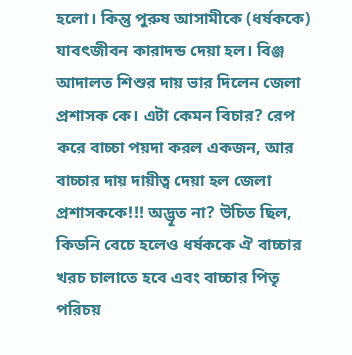হলো। কিন্তু পুরুষ আসামীকে (ধর্ষককে) যাবৎজীবন কারাদন্ড দেয়া হল। বিঞ্জ আদালত শিশুর দায় ভার দিলেন জেলা প্রশাসক কে। এটা কেমন বিচার? রেপ করে বাচ্চা পয়দা করল একজন, আর বাচ্চার দায় দায়ীত্ব দেয়া হল জেলা প্রশাসককে!!! অদ্ভূত না? উচিত ছিল, কিডনি বেচে হলেও ধর্ষককে ঐ বাচ্চার খরচ চালাতে হবে এবং বাচ্চার পিতৃ পরিচয়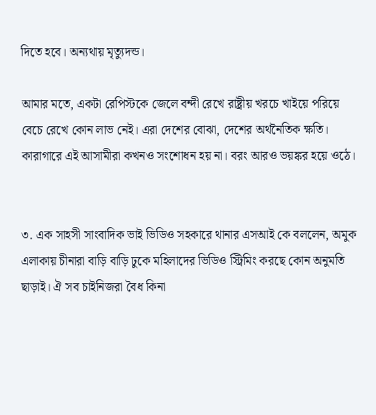দিতে হবে। অন্যথায় মৃত্যুদন্ড।

আমার মতে, একটা রেপিস্টকে জেলে বন্দী রেখে রাষ্ট্রীয় খরচে খাইয়ে পরিয়ে বেচে রেখে কোন লাভ নেই। এরা দেশের বোঝা, দেশের অর্থনৈতিক ক্ষতি। কারাগারে এই আসামীরা কখনও সংশোধন হয় না। বরং আরও ভয়ঙ্কর হয়ে ওঠে।


৩. এক সাহসী সাংবাদিক ভাই ভিডিও সহকারে থানার এসআই কে বললেন, অমুক এলাকায় চীনারা বাড়ি বাড়ি ঢুকে মহিলাদের ভিডিও স্ট্রিমিং করছে কোন অনুমতি ছাড়াই। ঐ সব চাইনিজরা বৈধ কিনা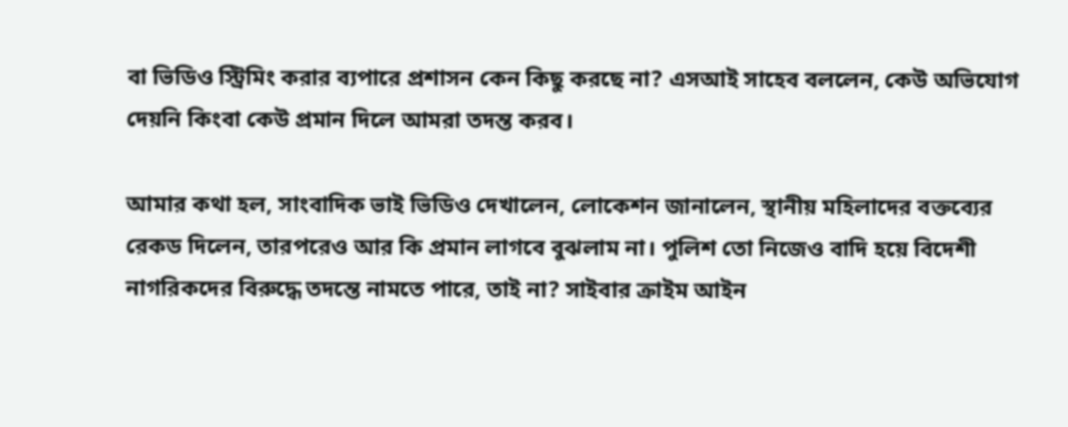বা ভিডিও স্ট্রিমিং করার ব্যপারে প্রশাসন কেন কিছু করছে না? এসআই সাহেব বললেন, কেউ অভিযোগ দেয়নি কিংবা কেউ প্রমান দিলে আমরা তদন্ত করব।

আমার কথা হল, সাংবাদিক ভাই ভিডিও দেখালেন, লোকেশন জানালেন, স্থানীয় মহিলাদের বক্তব্যের রেকড দিলেন, তারপরেও আর কি প্রমান লাগবে বুঝলাম না। পুলিশ তো নিজেও বাদি হয়ে বিদেশী নাগরিকদের বিরুদ্ধে তদন্তে নামতে পারে, তাই না? সাইবার ক্রাইম আইন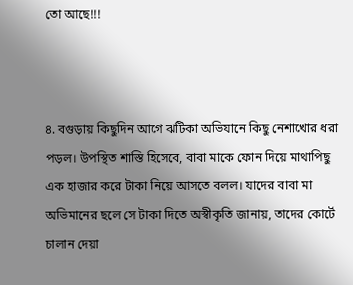তো আছে!!!



৪. বগুড়ায় কিছুদিন আগে ঝটিকা অভিযানে কিছু নেশাখোর ধরা পড়ল। উপস্থিত শাস্তি হিসেবে, বাবা মাকে ফোন দিয়ে মাথাপিছু এক হাজার করে টাকা নিয়ে আসতে বলল। যাদের বাবা মা অভিমানের ছলে সে টাকা দিতে অস্বীকৃতি জানায়, তাদের কোর্টে চালান দেয়া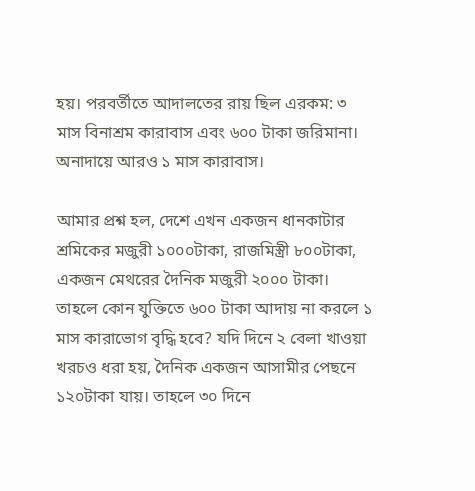হয়। পরবর্তীতে আদালতের রায় ছিল এরকম: ৩ মাস বিনাশ্রম কারাবাস এবং ৬০০ টাকা জরিমানা। অনাদায়ে আরও ১ মাস কারাবাস।

আমার প্রশ্ন হল, দেশে এখন একজন ধানকাটার শ্রমিকের মজুরী ১০০০টাকা, রাজমিস্ত্রী ৮০০টাকা, একজন মেথরের দৈনিক মজুরী ২০০০ টাকা। তাহলে কোন যুক্তিতে ৬০০ টাকা আদায় না করলে ১ মাস কারাভোগ বৃদ্ধি হবে? যদি দিনে ২ বেলা খাওয়া খরচও ধরা হয়, দৈনিক একজন আসামীর পেছনে ১২০টাকা যায়। তাহলে ৩০ দিনে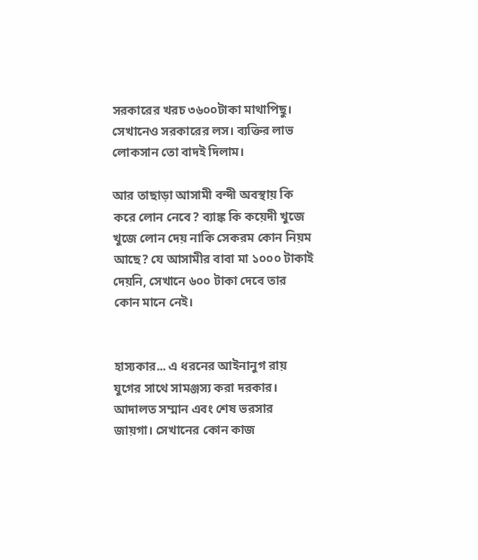সরকারের খরচ ৩৬০০টাকা মাথাপিছু। সেখানেও সরকারের লস। ব্যক্তির লাভ লোকসান তো বাদই দিলাম।

আর তাছাড়া আসামী বন্দী অবস্থায় কি করে লোন নেবে? ব্যাঙ্ক কি কয়েদী খুজে খুজে লোন দেয় নাকি সেকরম কোন নিয়ম আছে? যে আসামীর বাবা মা ১০০০ টাকাই দেয়নি, সেখানে ৬০০ টাকা দেবে তার কোন মানে নেই।


হাস্যকার... এ ধরনের আইনানুগ রায় যুগের সাথে সামঞ্জস্য করা দরকার। আদালত সম্মান এবং শেষ ভরসার জায়গা। সেখানের কোন কাজ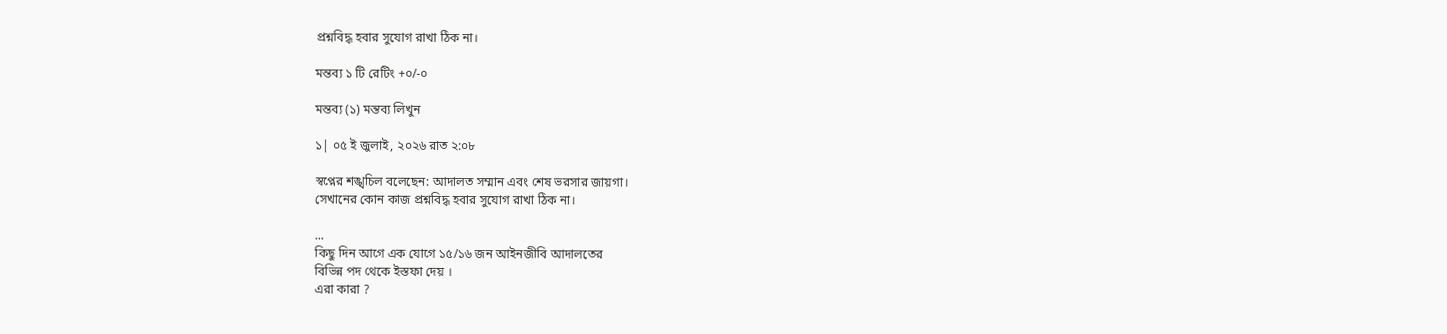প্রশ্নবিদ্ধ হবার সুযোগ রাখা ঠিক না।

মন্তব্য ১ টি রেটিং +০/-০

মন্তব্য (১) মন্তব্য লিখুন

১| ০৫ ই জুলাই, ২০২৬ রাত ২:০৮

স্বপ্নের শঙ্খচিল বলেছেন: আদালত সম্মান এবং শেষ ভরসার জায়গা।
সেখানের কোন কাজ প্রশ্নবিদ্ধ হবার সুযোগ রাখা ঠিক না।

...
কিছু দিন আগে এক যোগে ১৫/১৬ জন আইনজীবি আদালতের
বিভিন্ন পদ থেকে ইস্তফা দেয় ।
এরা কারা ?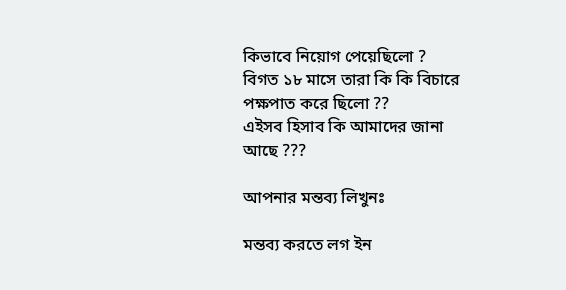কিভাবে নিয়োগ পেয়েছিলো ?
বিগত ১৮ মাসে তারা কি কি বিচারে পক্ষপাত করে ছিলো ??
এইসব হিসাব কি আমাদের জানা আছে ???

আপনার মন্তব্য লিখুনঃ

মন্তব্য করতে লগ ইন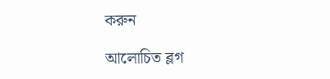করুন

আলোচিত ব্লগ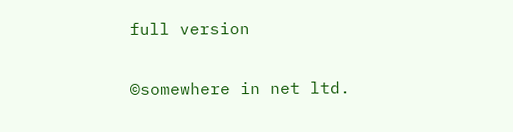full version

©somewhere in net ltd.